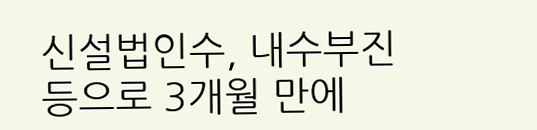신설법인수, 내수부진 등으로 3개월 만에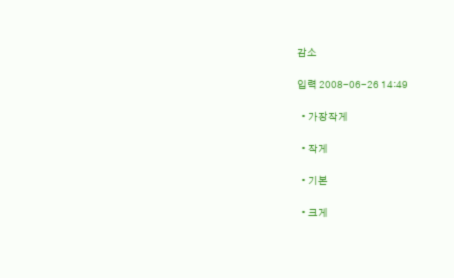감소

입력 2008-06-26 14:49

  • 가장작게

  • 작게

  • 기본

  • 크게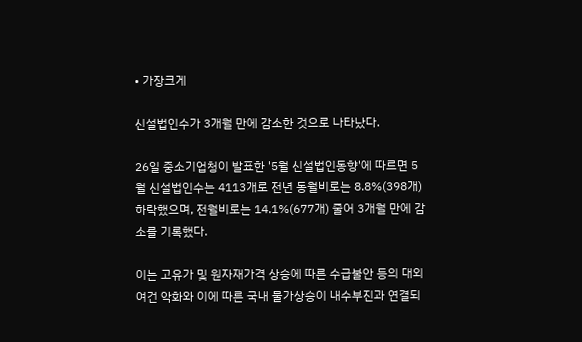• 가장크게

신설법인수가 3개월 만에 감소한 것으로 나타났다.

26일 중소기업청이 발표한 '5월 신설법인동향'에 따르면 5월 신설법인수는 4113개로 전년 동월비로는 8.8%(398개) 하락했으며, 전월비로는 14.1%(677개) 줄어 3개월 만에 감소를 기록했다.

이는 고유가 및 원자재가격 상승에 따른 수급불안 등의 대외여건 악화와 이에 따른 국내 물가상승이 내수부진과 연결되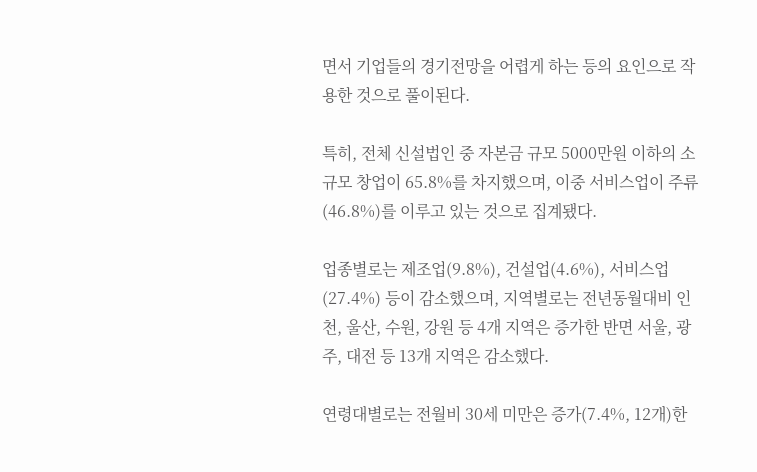면서 기업들의 경기전망을 어렵게 하는 등의 요인으로 작용한 것으로 풀이된다.

특히, 전체 신설법인 중 자본금 규모 5000만원 이하의 소규모 창업이 65.8%를 차지했으며, 이중 서비스업이 주류(46.8%)를 이루고 있는 것으로 집계됐다.

업종별로는 제조업(9.8%), 건설업(4.6%), 서비스업(27.4%) 등이 감소했으며, 지역별로는 전년동월대비 인천, 울산, 수원, 강원 등 4개 지역은 증가한 반면 서울, 광주, 대전 등 13개 지역은 감소했다.

연령대별로는 전월비 30세 미만은 증가(7.4%, 12개)한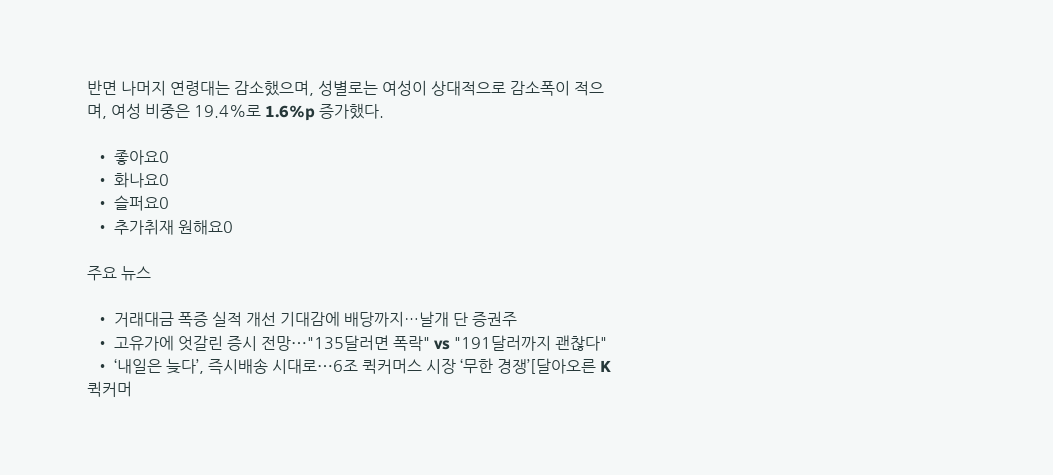반면 나머지 연령대는 감소했으며, 성별로는 여성이 상대적으로 감소폭이 적으며, 여성 비중은 19.4%로 1.6%p 증가했다.

  • 좋아요0
  • 화나요0
  • 슬퍼요0
  • 추가취재 원해요0

주요 뉴스

  • 거래대금 폭증 실적 개선 기대감에 배당까지…날개 단 증권주
  • 고유가에 엇갈린 증시 전망⋯"135달러면 폭락" vs "191달러까지 괜찮다"
  • ‘내일은 늦다’, 즉시배송 시대로⋯6조 퀵커머스 시장 ‘무한 경쟁’[달아오른 K퀵커머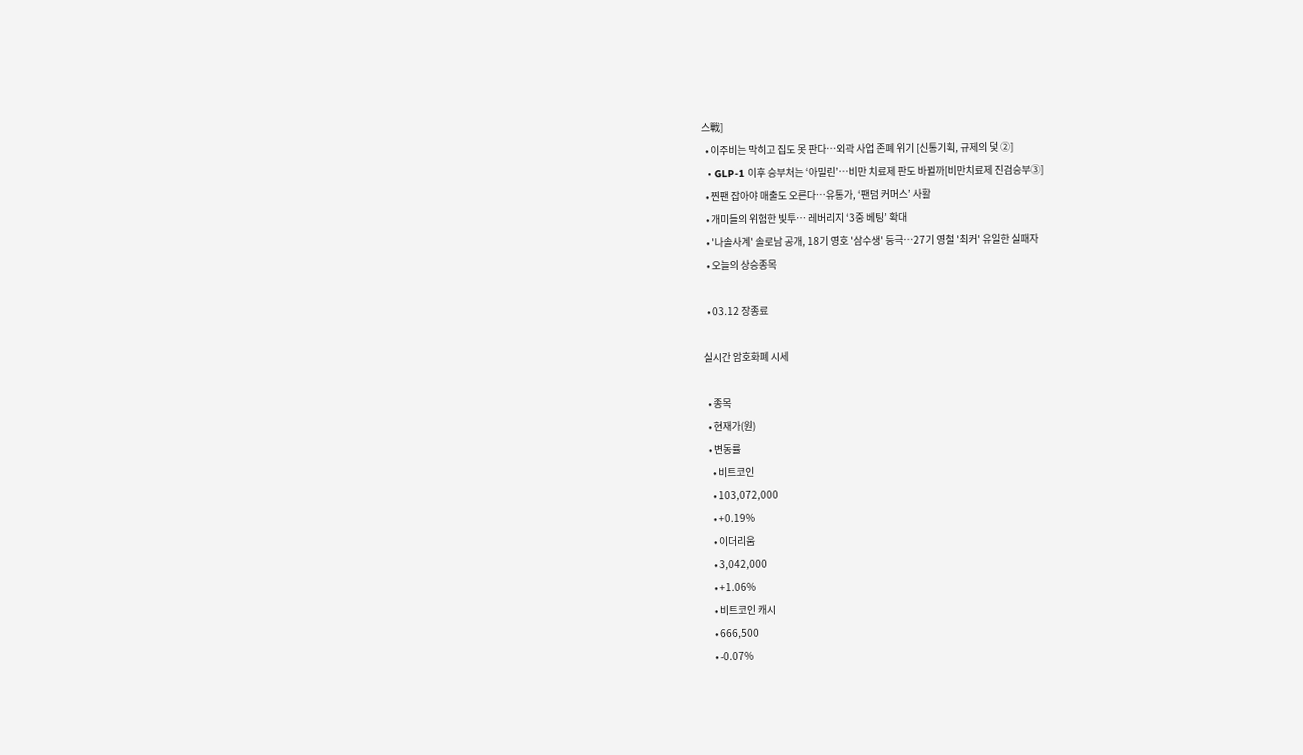스戰]
  • 이주비는 막히고 집도 못 판다⋯외곽 사업 존폐 위기 [신통기획, 규제의 덫 ②]
  • GLP-1 이후 승부처는 ‘아밀린’…비만 치료제 판도 바뀔까[비만치료제 진검승부③]
  • 찐팬 잡아야 매출도 오른다⋯유통가, ‘팬덤 커머스’ 사활
  • 개미들의 위험한 빛투⋯ 레버리지 ‘3중 베팅’ 확대
  • '나솔사계' 솔로남 공개, 18기 영호 '삼수생' 등극⋯27기 영철 '최커' 유일한 실패자
  • 오늘의 상승종목

  • 03.12 장종료

실시간 암호화폐 시세

  • 종목
  • 현재가(원)
  • 변동률
    • 비트코인
    • 103,072,000
    • +0.19%
    • 이더리움
    • 3,042,000
    • +1.06%
    • 비트코인 캐시
    • 666,500
    • -0.07%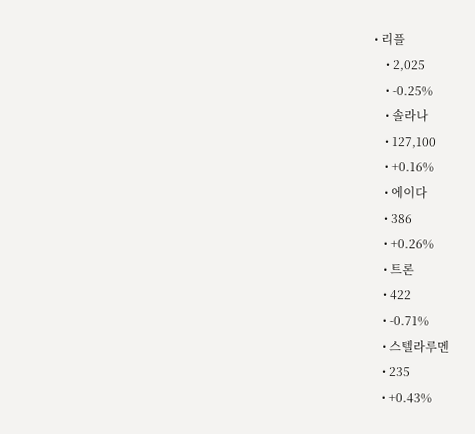• 리플
    • 2,025
    • -0.25%
    • 솔라나
    • 127,100
    • +0.16%
    • 에이다
    • 386
    • +0.26%
    • 트론
    • 422
    • -0.71%
    • 스텔라루멘
    • 235
    • +0.43%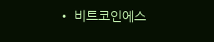• 비트코인에스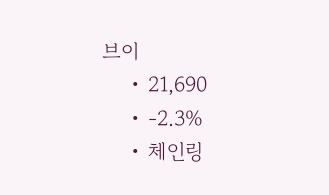브이
    • 21,690
    • -2.3%
    • 체인링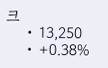크
    • 13,250
    • +0.38%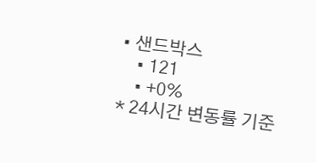• 샌드박스
    • 121
    • +0%
* 24시간 변동률 기준